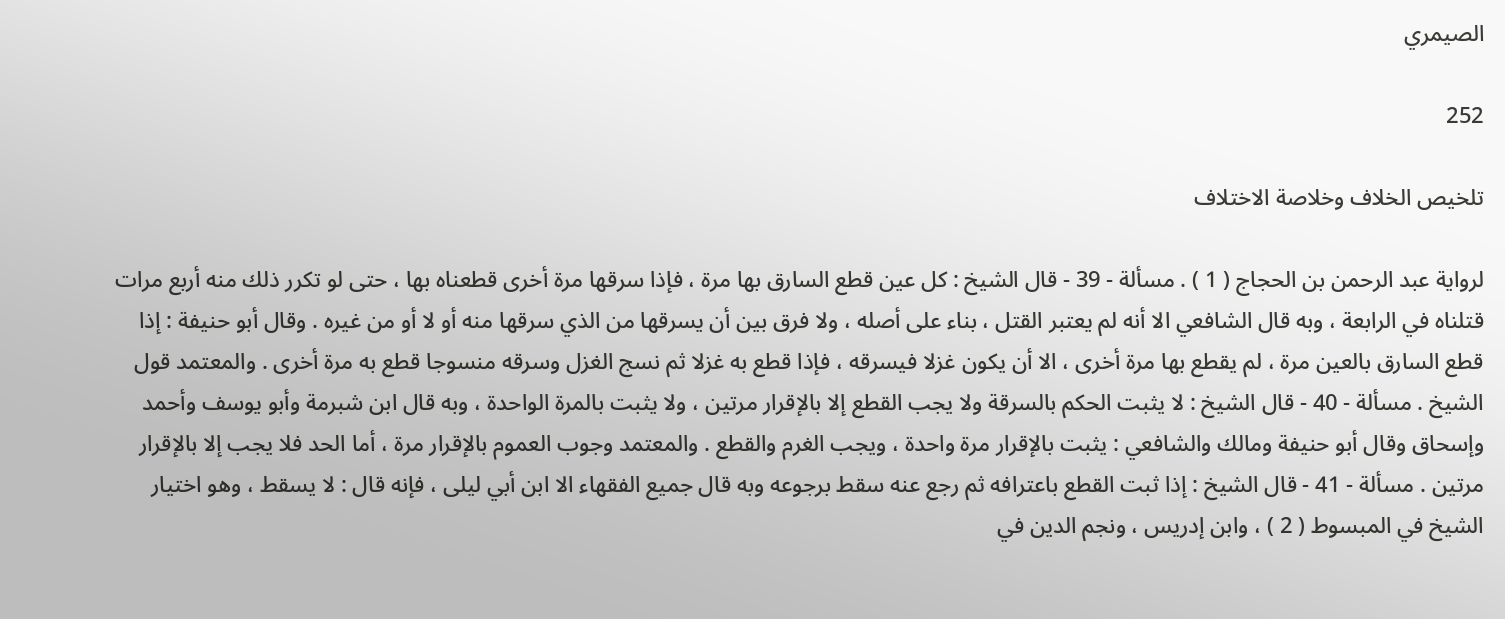الصيمري

252

تلخيص الخلاف وخلاصة الاختلاف

لرواية عبد الرحمن بن الحجاج ( 1 ) . مسألة - 39 - قال الشيخ : كل عين قطع السارق بها مرة ، فإذا سرقها مرة أخرى قطعناه بها ، حتى لو تكرر ذلك منه أربع مرات قتلناه في الرابعة ، وبه قال الشافعي الا أنه لم يعتبر القتل ، بناء على أصله ، ولا فرق بين أن يسرقها من الذي سرقها منه أو لا أو من غيره . وقال أبو حنيفة : إذا قطع السارق بالعين مرة ، لم يقطع بها مرة أخرى ، الا أن يكون غزلا فيسرقه ، فإذا قطع به غزلا ثم نسج الغزل وسرقه منسوجا قطع به مرة أخرى . والمعتمد قول الشيخ . مسألة - 40 - قال الشيخ : لا يثبت الحكم بالسرقة ولا يجب القطع إلا بالإقرار مرتين ، ولا يثبت بالمرة الواحدة ، وبه قال ابن شبرمة وأبو يوسف وأحمد وإسحاق وقال أبو حنيفة ومالك والشافعي : يثبت بالإقرار مرة واحدة ، ويجب الغرم والقطع . والمعتمد وجوب العموم بالإقرار مرة ، أما الحد فلا يجب إلا بالإقرار مرتين . مسألة - 41 - قال الشيخ : إذا ثبت القطع باعترافه ثم رجع عنه سقط برجوعه وبه قال جميع الفقهاء الا ابن أبي ليلى ، فإنه قال : لا يسقط ، وهو اختيار الشيخ في المبسوط ( 2 ) ، وابن إدريس ، ونجم الدين في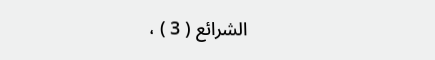الشرائع ( 3 ) ،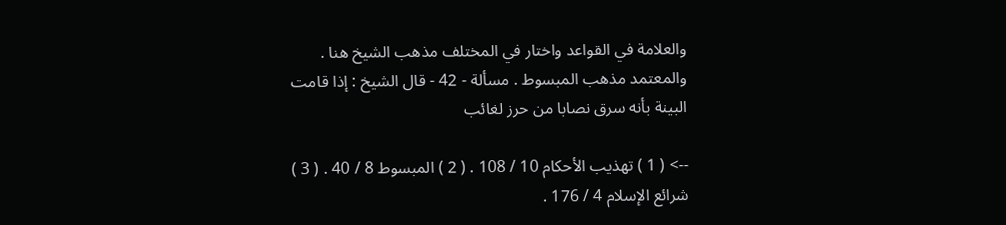والعلامة في القواعد واختار في المختلف مذهب الشيخ هنا . والمعتمد مذهب المبسوط . مسألة - 42 - قال الشيخ : إذا قامت البينة بأنه سرق نصابا من حرز لغائب

--> ( 1 ) تهذيب الأحكام 10 / 108 . ( 2 ) المبسوط 8 / 40 . ( 3 ) شرائع الإسلام 4 / 176 .